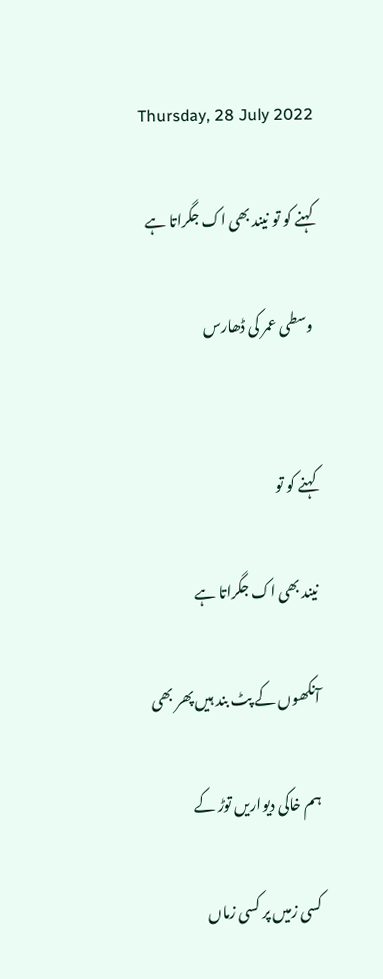Thursday, 28 July 2022

کہنے کو تو نیند بھی اک جگراتا ہے

 وسطی عمر کی ڈھارس


کہنے کو تو

نیند بھی اک جگراتا ہے

آنکھوں کے پٹ بند ہیں پھر بھی

ہم خاکی دیواریں توڑ کے

کسی زمیں پر کسی زماں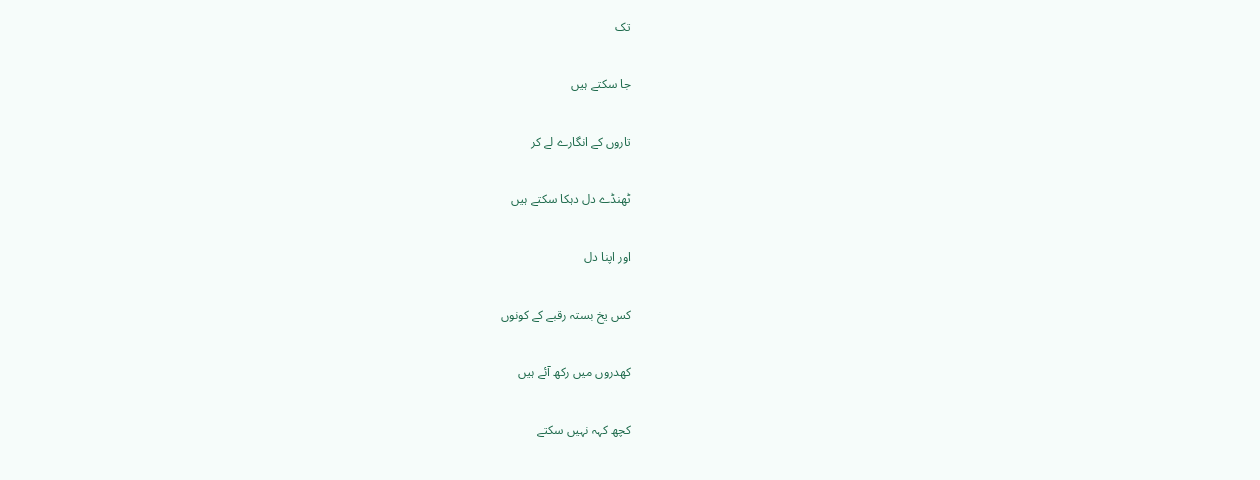تک

جا سکتے ہیں

تاروں کے انگارے لے کر

ٹھنڈے دل دہکا سکتے ہیں

اور اپنا دل

کس یخ بستہ رقبے کے کونوں

کھدروں میں رکھ آئے ہیں

کچھ کہہ نہیں سکتے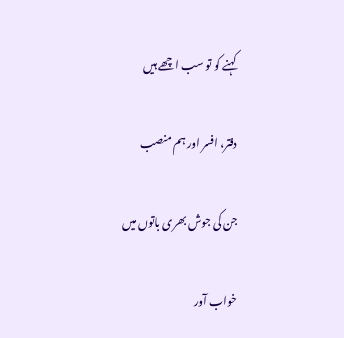کہنے کو تو سب اچھے ہیں

دفتر، افسر اور ہم منصب

جن کی جوش بھری باتوں میں

خواب آور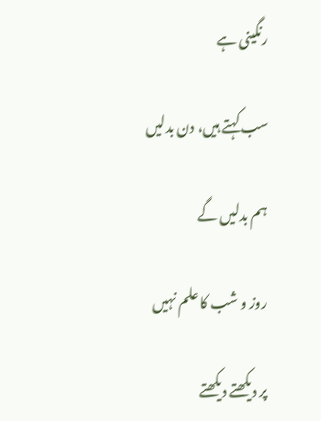رنگینی ہے

سب کہتے ہیں، دن بدلیں

ہم بدلیں گے

روز و شب کا علم نہیں

پر دیکھتے دیکھتے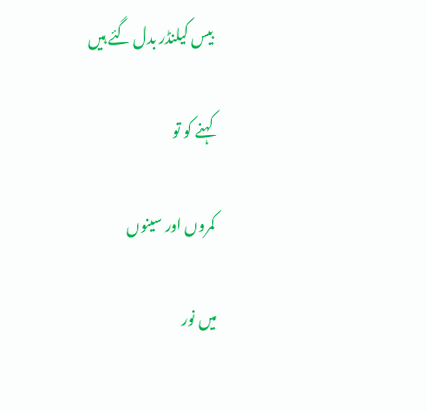بیس کیلنڈر بدل گئے ہیں

کہنے کو تو

کمروں اور سینوں

میں نور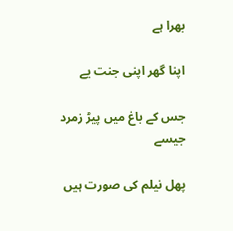بھرا ہے

اپنا گھر اپنی جنت یے

جس کے باغ میں پیڑ زمرد جیسے

پھل نیلم کی صورت ہیں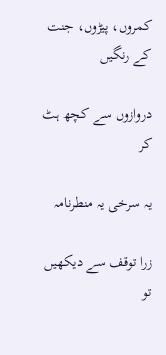کمروں، پیڑوں، جنت کے رنگیں

دروازوں سے کچھ ہٹ کر

یہ سرخی یہ منطرنامہ

زرا توقف سے دیکھیں تو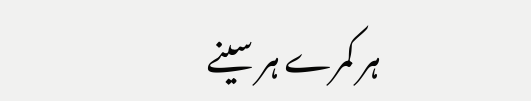ہر کمرے ہر سینے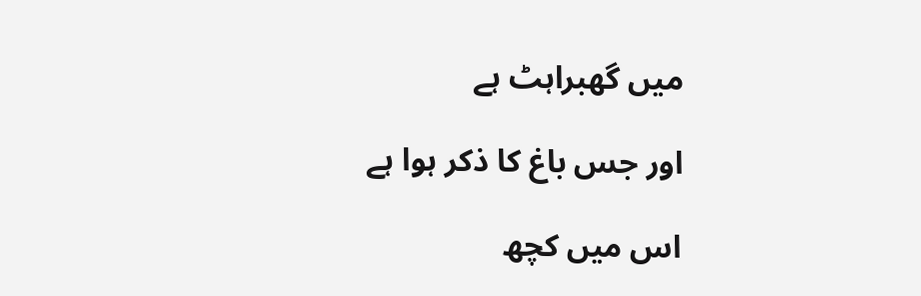میں گھبراہٹ ہے

اور جس باغ کا ذکر ہوا ہے

اس میں کچھ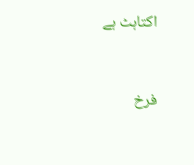اکتاہٹ ہے


فرخ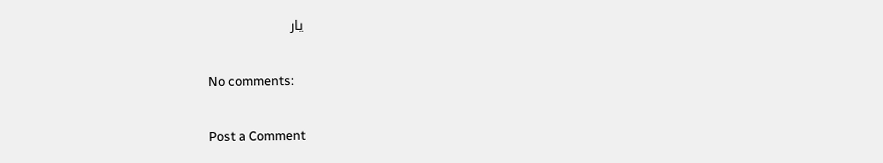یار

No comments:

Post a Comment